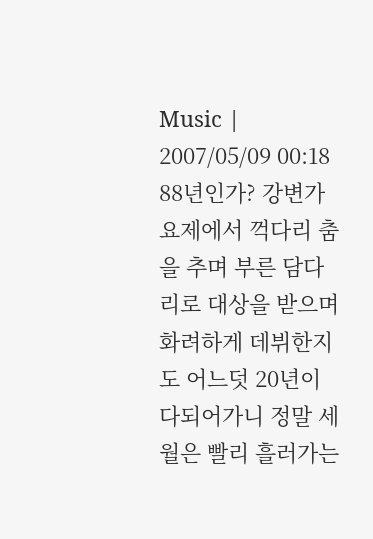Music | 2007/05/09 00:18
88년인가? 강변가요제에서 꺽다리 춤을 추며 부른 담다리로 대상을 받으며 화려하게 데뷔한지도 어느덧 20년이 다되어가니 정말 세월은 빨리 흘러가는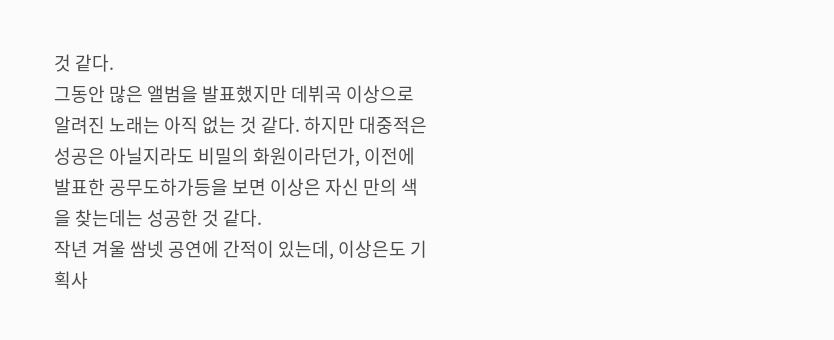것 같다.
그동안 많은 앨범을 발표했지만 데뷔곡 이상으로 알려진 노래는 아직 없는 것 같다. 하지만 대중적은 성공은 아닐지라도 비밀의 화원이라던가, 이전에 발표한 공무도하가등을 보면 이상은 자신 만의 색을 찾는데는 성공한 것 같다.
작년 겨울 쌈넷 공연에 간적이 있는데, 이상은도 기획사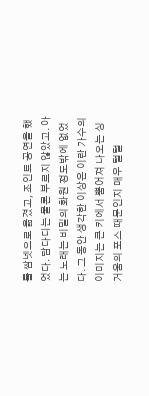를 쌈넷으로 옮겼고, 조인트 공연을 했었다. 담다디는 물론 부르지 않았고. 아는 노래는 비밀의 화원 정도밖에 없었다. 그 동안 생각한 이상은 이란 가수의 이미지는 큰 키에서 뿜어져 나오는 싱거움의 포스 때문인지 매우 털털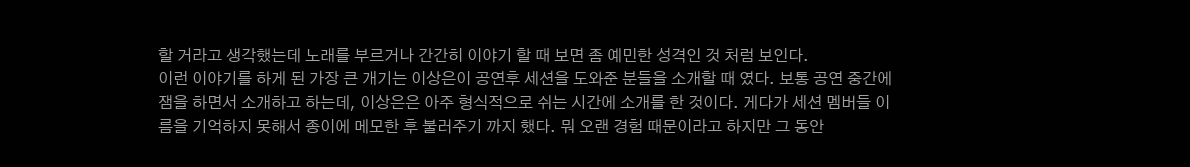할 거라고 생각했는데 노래를 부르거나 간간히 이야기 할 때 보면 좀 예민한 성격인 것 처럼 보인다.
이런 이야기를 하게 된 가장 큰 개기는 이상은이 공연후 세션을 도와준 분들을 소개할 때 였다. 보통 공연 중간에 잼을 하면서 소개하고 하는데, 이상은은 아주 형식적으로 쉬는 시간에 소개를 한 것이다. 게다가 세션 멤버들 이름을 기억하지 못해서 종이에 메모한 후 불러주기 까지 했다. 뭐 오랜 경험 때문이라고 하지만 그 동안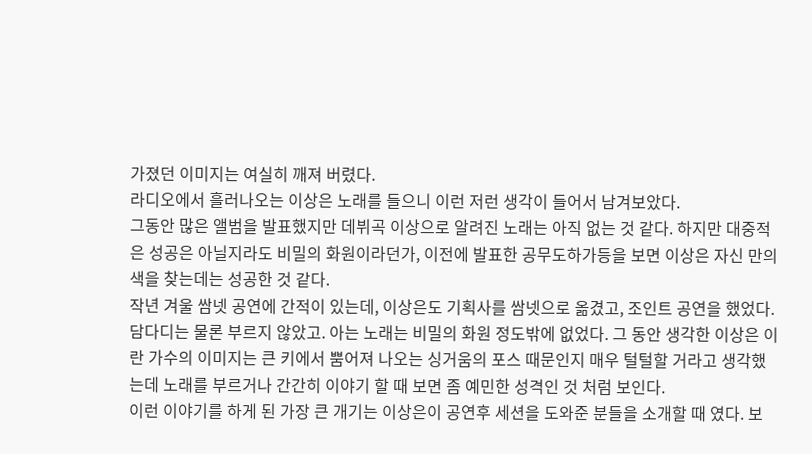가졌던 이미지는 여실히 깨져 버렸다.
라디오에서 흘러나오는 이상은 노래를 들으니 이런 저런 생각이 들어서 남겨보았다.
그동안 많은 앨범을 발표했지만 데뷔곡 이상으로 알려진 노래는 아직 없는 것 같다. 하지만 대중적은 성공은 아닐지라도 비밀의 화원이라던가, 이전에 발표한 공무도하가등을 보면 이상은 자신 만의 색을 찾는데는 성공한 것 같다.
작년 겨울 쌈넷 공연에 간적이 있는데, 이상은도 기획사를 쌈넷으로 옮겼고, 조인트 공연을 했었다. 담다디는 물론 부르지 않았고. 아는 노래는 비밀의 화원 정도밖에 없었다. 그 동안 생각한 이상은 이란 가수의 이미지는 큰 키에서 뿜어져 나오는 싱거움의 포스 때문인지 매우 털털할 거라고 생각했는데 노래를 부르거나 간간히 이야기 할 때 보면 좀 예민한 성격인 것 처럼 보인다.
이런 이야기를 하게 된 가장 큰 개기는 이상은이 공연후 세션을 도와준 분들을 소개할 때 였다. 보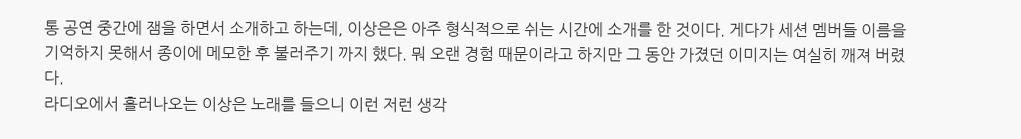통 공연 중간에 잼을 하면서 소개하고 하는데, 이상은은 아주 형식적으로 쉬는 시간에 소개를 한 것이다. 게다가 세션 멤버들 이름을 기억하지 못해서 종이에 메모한 후 불러주기 까지 했다. 뭐 오랜 경험 때문이라고 하지만 그 동안 가졌던 이미지는 여실히 깨져 버렸다.
라디오에서 흘러나오는 이상은 노래를 들으니 이런 저런 생각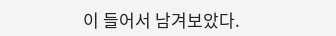이 들어서 남겨보았다.